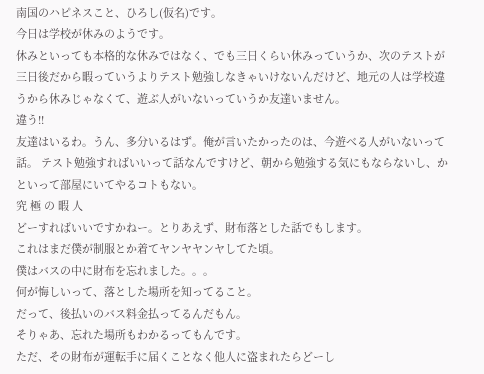南国のハピネスこと、ひろし(仮名)です。
今日は学校が休みのようです。
休みといっても本格的な休みではなく、でも三日くらい休みっていうか、次のテストが三日後だから暇っていうよりテスト勉強しなきゃいけないんだけど、地元の人は学校違うから休みじゃなくて、遊ぶ人がいないっていうか友達いません。
違う!!
友達はいるわ。うん、多分いるはず。俺が言いたかったのは、今遊べる人がいないって話。 テスト勉強すればいいって話なんですけど、朝から勉強する気にもならないし、かといって部屋にいてやるコトもない。
究 極 の 暇 人
どーすればいいですかねー。とりあえず、財布落とした話でもします。
これはまだ僕が制服とか着てヤンヤヤンヤしてた頃。
僕はバスの中に財布を忘れました。。。
何が悔しいって、落とした場所を知ってること。
だって、後払いのバス料金払ってるんだもん。
そりゃあ、忘れた場所もわかるってもんです。
ただ、その財布が運転手に届くことなく他人に盗まれたらどーし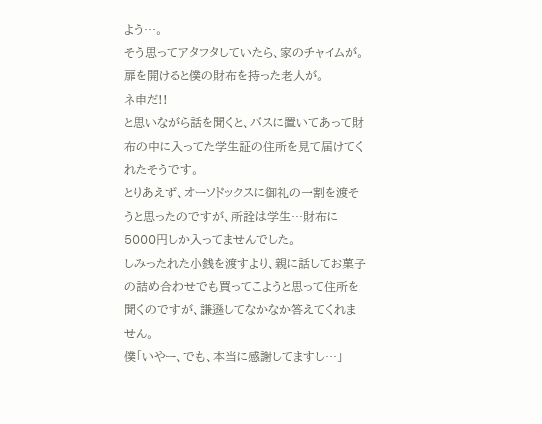よう…。
そう思ってアタフタしていたら、家のチャイムが。
扉を開けると僕の財布を持った老人が。
ネ申だ!!
と思いながら話を聞くと、バスに置いてあって財布の中に入ってた学生証の住所を見て届けてくれたそうです。
とりあえず、オーソドックスに御礼の一割を渡そうと思ったのですが、所詮は学生…財布に5000円しか入ってませんでした。
しみったれた小銭を渡すより、親に話してお菓子の詰め合わせでも買ってこようと思って住所を聞くのですが、謙遜してなかなか答えてくれません。
僕「いやー、でも、本当に感謝してますし…」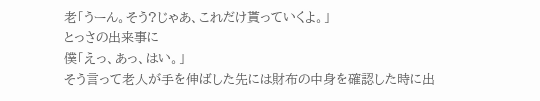老「うーん。そう?じゃあ、これだけ貰っていくよ。」
とっさの出来事に
僕「えっ、あっ、はい。」
そう言って老人が手を伸ばした先には財布の中身を確認した時に出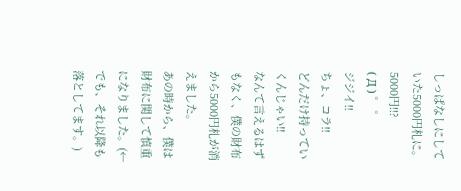しっぱなしにしていた5000円札に。
5000円!!?
( Д ) ゜ ゜
ジジイ!!
ちょ、コラ!!
どんだけ持っていくんじゃい!!
なんて言えるはずもなく、僕の財布から5000円札が消えました。
あの時から、僕は財布に関して慎重になりました。(←でも、それ以降も落としてます。)